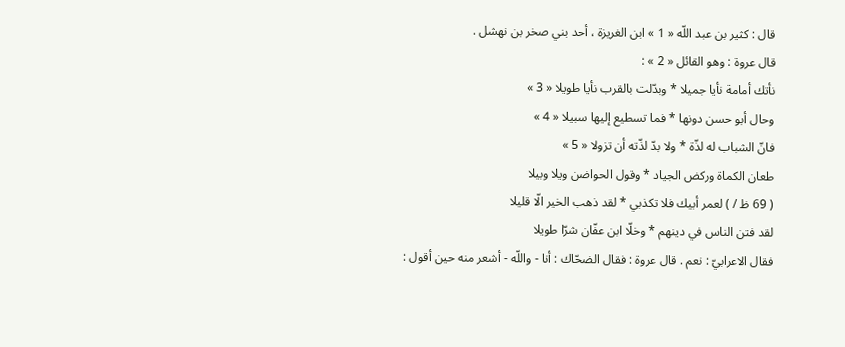قال : كثير بن عبد اللّه « 1 » ابن الغريزة ، أحد بني صخر بن نهشل .
قال عروة : وهو القائل « 2 » :
نأتك أمامة نأيا جميلا * وبدّلت بالقرب نأيا طويلا « 3 »
وحال أبو حسن دونها * فما تسطيع إليها سبيلا « 4 »
فانّ الشباب له لذّة * ولا بدّ لذّته أن تزولا « 5 »
طعان الكماة وركض الجياد * وقول الحواضن ويلا وبيلا
( 69 ظ / ) لعمر أبيك فلا تكذبي * لقد ذهب الخير الّا قليلا
لقد فتن الناس في دينهم * وخلّا ابن عفّان شرّا طويلا
فقال الاعرابيّ : نعم . قال عروة : فقال الضحّاك : أنا - واللّه - أشعر منه حين أقول :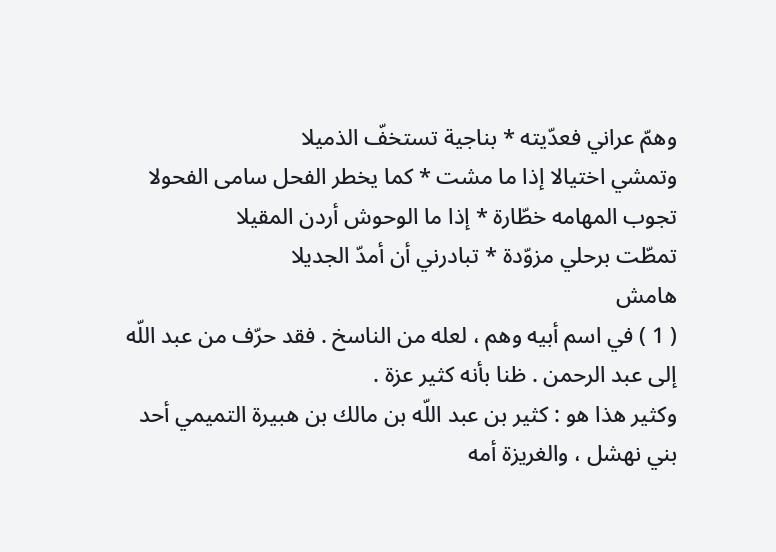وهمّ عراني فعدّيته * بناجية تستخفّ الذميلا
وتمشي اختيالا إذا ما مشت * كما يخطر الفحل سامى الفحولا
تجوب المهامه خطّارة * إذا ما الوحوش أردن المقيلا
تمطّت برحلي مزوّدة * تبادرني أن أمدّ الجديلا
هامش
( 1 ) في اسم أبيه وهم ، لعله من الناسخ . فقد حرّف من عبد اللّه إلى عبد الرحمن . ظنا بأنه كثير عزة .
وكثير هذا هو : كثير بن عبد اللّه بن مالك بن هبيرة التميمي أحد بني نهشل ، والغريزة أمه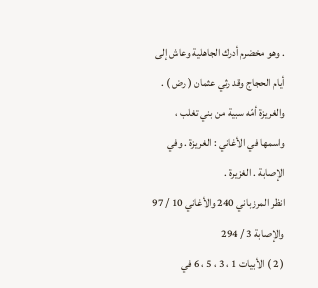. وهو مخضرم أدرك الجاهلية وعاش إلى أيام الحجاج وقد رثي عثمان ( رض ) . والغريزة أمّه سبية من بني تغلب ، واسمها في الأغاني : الغريزة . وفي الإصابة . الغزيرة .
انظر المرزباني 240 والأغاني 10 / 97 والإصابة 3 / 294
( 2 ) الأبيات 1 ، 3 ، 5 ، 6 في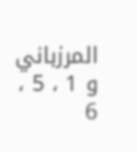المرزباني و 1 ، 5 ، 6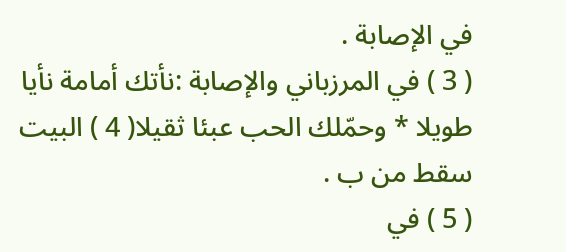في الإصابة .
( 3 ) في المرزباني والإصابة :نأتك أمامة نأيا طويلا * وحمّلك الحب عبئا ثقيلا( 4 ) البيت سقط من ب .
( 5 ) في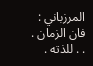المرزباني : فان الزمان . . . للذته .